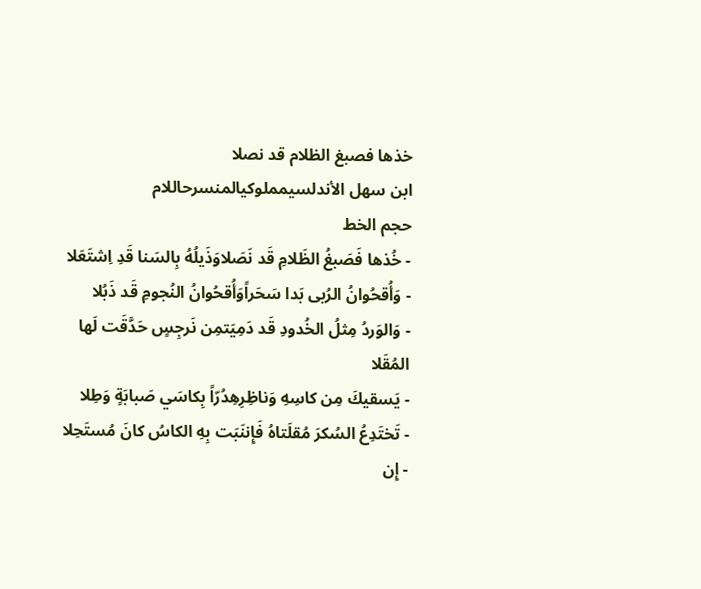خذها فصبغ الظلام قد نصلا
ابن سهل الأندلسيمملوكيالمنسرحاللام
حجم الخط
- خُذها فَصَبغُ الظَلامِ قَد نَصَلاوَذَيلُهُ بِالسَنا قَدِ اِشتَعَلا
- وَأُقحُوانُ الرُبى بَدا سَحَراًوَأُقحُوانُ النُجومِ قَد ذَبُلا
- وَالوَردُ مِثلُ الخُدودِ قَد دَمِيَتمِن نَرجِسٍ حَدَّقَت لَها المُقَلا
- يَسقيكَ مِن كاسِهِ وَناظِرِهِدُرّاً بِكاسَي صَبابَةٍ وَطِلا
- تَختَدِعُ السُكرَ مُقلَتاهُ فَإِننَبَت بِهِ الكاسُ كانَ مُستَحِلا
- إِن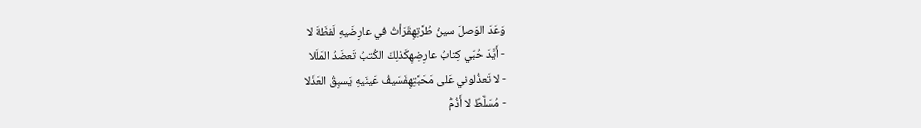وَعَدَ الوَصلَ سينُ طُرَّتِهِقَرَأتُ في عارِضَيهِ لَفظَةَ لا
- أَيَّدَ حُبّي كِتابُ عارِضِهِكَذلِكَ الكُتبُ تَعضَدُ المَلَلا
- لا تَعذُلوني عَلى مَحَبَّتِهِفَسَيفُ عَينَيهِ يَسبِقُ العَذَلا
- مُسَلَّطٌ لا أَذُمُّ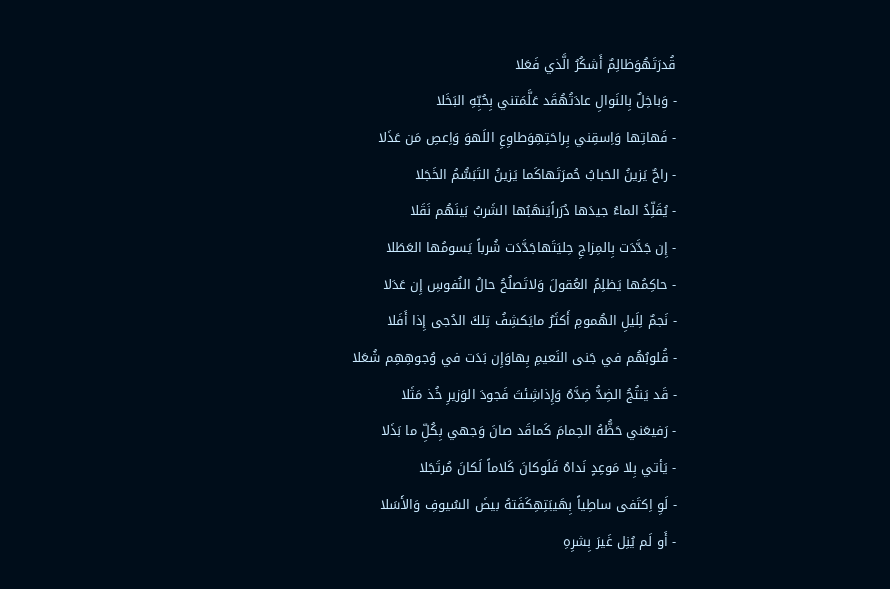قُدرَتَهُوَظالِمٌ أَشكُرُ الَّذي فَعَلا
- وَباخِلٌ بِالنَوالِ عادَتُهُقَد عَلَّمَتني بِحُبِّهِ البَخَلا
- فَهاتِها وَاِسقِني بِراحَتِهِوَطاوِعِ اللَهوَ وَاِعصِ مَن عَذَلا
- راحٌ يَزينُ الحَبابُ حُمرَتَهاكَما يَزينُ التَبَسُّمُ الخَجَلا
- يُقَلِّدُ الماءُ جيدَها دُرَراًيَنهَبُها الشَربُ بَينَهُم نَقَلا
- إِن جَدَّدَت بِالمِزاجِ حِليَتَهاجَدَّدَت شُرباً يَسومُها العَطَلا
- حاكِمُها يَظلِمُ العُقولَ وَلاتَصلُحُ حالُ النُفوسِ إِن عَدَلا
- نَجمٌ لِلَيلِ الهُمومِ أَكثَرُ مايَكشِفُ تِلكَ الدُجى إِذا أَفَلا
- قُلوبُهُم في جَنى النَعيمِ بِهاوَإِن بَدَت في وُجوهِهِم شُعَلا
- قَد يَنتُجُ الضِدُّ ضِدَّهُ وَإِذاشِئتَ فَجودَ الوَزيرِ خُذ مَثَلا
- رَفيعَني حَظُّهُ الحِمامَ كَماقَد صانَ وَجهي بِكُلِّ ما بَذَلا
- يَأتي بِلا مَوعِدٍ نَداهُ فَلَوكانَ كَلاماً لَكانَ مُرتَجَلا
- لَوِ اِكتَفى ساطِياً بِهَيبَتِهِكَفَتهُ بيضَ السُيوفِ وَالأَسَلا
- أَو لَم يُنِل غَيرَ بِشرِهِ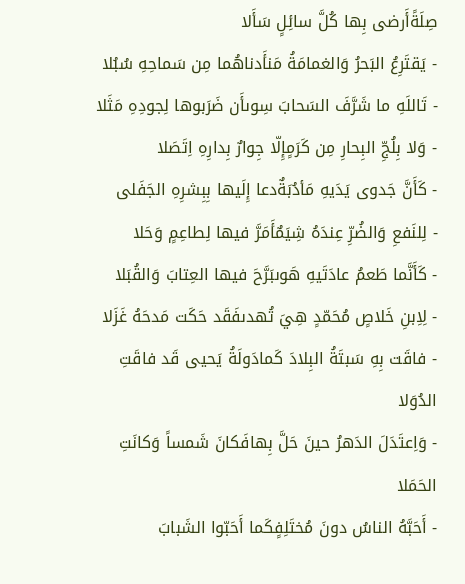صِلَةًأَرضى بِها كُلَّ سائِلٍ سَأَلا
- يَقتَرِعُ البَحرُ وَالغمامَةُ مَنأَدناهُما مِن سَماحِهِ سُبُلا
- تَاللَهِ ما شَرَّفَ السَحابَ سِوىأَن ضَرَبوها لِجودِهِ مَثَلا
- وَلا بِلُجِّ البِحارِ مِن كَرَمٍإِلّا جِوارٌ بِدارِهِ اِتَصَلا
- كَأَنَّ جَدوى يَدَيهِ مَأدُبَةٌدعا إِلَيها بِبِشرِهِ الجَفَلى
- لِلنَفعِ وَالضُرِّ عِندَهُ شِيَمٌأَمَرَّ فيها لِطاعِمٍ وَحَلا
- كَأَنَّما طَعمُ عادَتَيهِ هَوىبَرَّحَ فيها العِتابَ وَالقُبَلا
- لِاِبنِ خَلاصٍ مُحَمّدٍ هِيَ تُهدىفَقَد حَكَت مَدحَهُ غَزَلا
- فاقَت بِهِ سَبتَةُ البِلادَ كَمادَولَةُ يَحيى قَد فاقَتِ الدُوَلا
- وَاِعتَدَلَ الدَهرُ حينَ حَلَّ بِهافَكانَ شَمساً وَكانَتِ الحَمَلا
- أَحَبَّهُ الناسُ دونَ مُختَلِفٍكَما أَحَبّوا الشَبابَ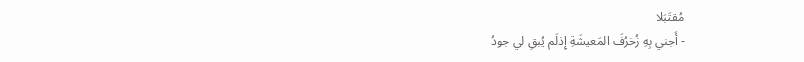مُقتَبَلا
- أَجني بِهِ زُخرُفَ المَعيشَةِ إِذلَم يُبقِ لي جودُ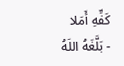كَفِّهِ أَمَلا
- بَلَّغَهُ اللَهُ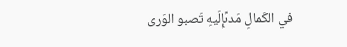في الكَمالِ مَدىًإِلَيهِ تَصبو الوَرى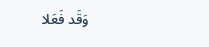وَقَد فَعَلا